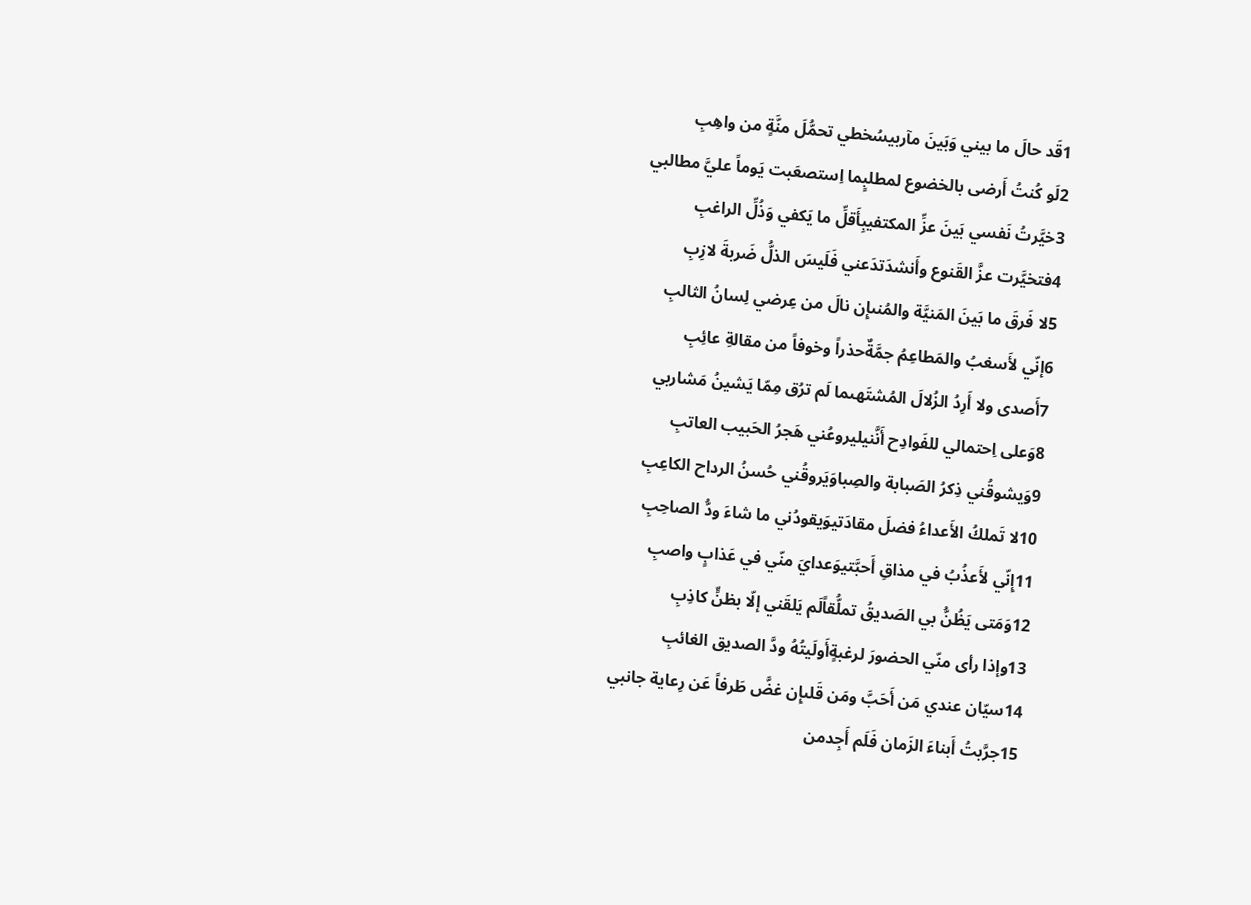1قَد حالَ ما بيني وَبَينَ مآربيسُخطي تحمُّلَ منَّةٍ من واهِبِ
2لَو كُنتُ أَرضى بالخضوع لمطلبٍما اِستصعَبت يَوماً عليَّ مطالبي
3خيَّرتُ نَفسي بَينَ عزِّ المكتفيبِأَقلِّ ما يَكفي وَذُلِّ الراغبِ
4فتخيَّرت عزَّ القَنوع وأَنشدَتدَعني فَلَيسَ الذلُّ ضَربةَ لازِبِ
5لا فَرقَ ما بَينَ المَنيَّة والمُنىإِن نالَ من عِرضي لِسانُ الثالبِ
6إنّي لأَسغبُ والمَطاعِمُ جمَّةٌحذراً وخوفاً من مقالةِ عائِبِ
7أَصدى ولا أَرِدُ الزُلالَ المُشتَهىما لَم ترُق مِمّا يَشينُ مَشاربي
8وَعلى اِحتمالي للفَوادِح أَنَّنيليروعُني هَجرُ الحَبيب العاتبِ
9وَيشوقُني ذِكرُ الصَبابة والصِباوَيَروقُني حُسنُ الرداح الكاعِبِ
10لا تَملكُ الأَعداءُ فضلَ مقادَتيوَيقودُني ما شاءَ ودُّ الصاحِبِ
11إِنّي لأَعذُبُ في مذاقِ أَحبَّتيوَعدايَ منّي في عَذابٍ واصبِ
12وَمَتى يَظُنُّ بي الصَديقُ تملُّقاًلَم يَلقَني إلّا بظنٍّ كاذِبِ
13وإذا رأى منّي الحضورَ لرغبةٍأَولَيتُهُ ودَّ الصديق الغائبِ
14سيّان عندي مَن أَحَبَّ ومَن قَلىإِن غضَّ طَرفاً عَن رِعاية جانبي
15جرَّبتُ أَبناءَ الزَمان فَلَم أَجِدمن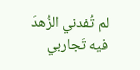لم تُفدني الزُهدَ فيه تَجاربي